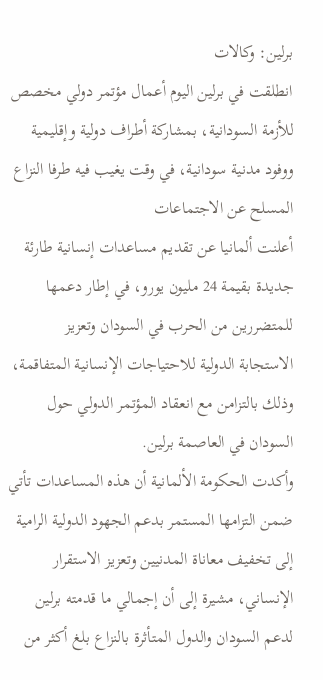برلين: وكالات
انطلقت في برلين اليوم أعمال مؤتمر دولي مخصص للأزمة السودانية، بمشاركة أطراف دولية وإقليمية ووفود مدنية سودانية، في وقت يغيب فيه طرفا النزاع المسلح عن الاجتماعات
أعلنت ألمانيا عن تقديم مساعدات إنسانية طارئة جديدة بقيمة 24 مليون يورو، في إطار دعمها للمتضررين من الحرب في السودان وتعزيز الاستجابة الدولية للاحتياجات الإنسانية المتفاقمة، وذلك بالتزامن مع انعقاد المؤتمر الدولي حول السودان في العاصمة برلين.
وأكدت الحكومة الألمانية أن هذه المساعدات تأتي ضمن التزامها المستمر بدعم الجهود الدولية الرامية إلى تخفيف معاناة المدنيين وتعزيز الاستقرار الإنساني، مشيرة إلى أن إجمالي ما قدمته برلين لدعم السودان والدول المتأثرة بالنزاع بلغ أكثر من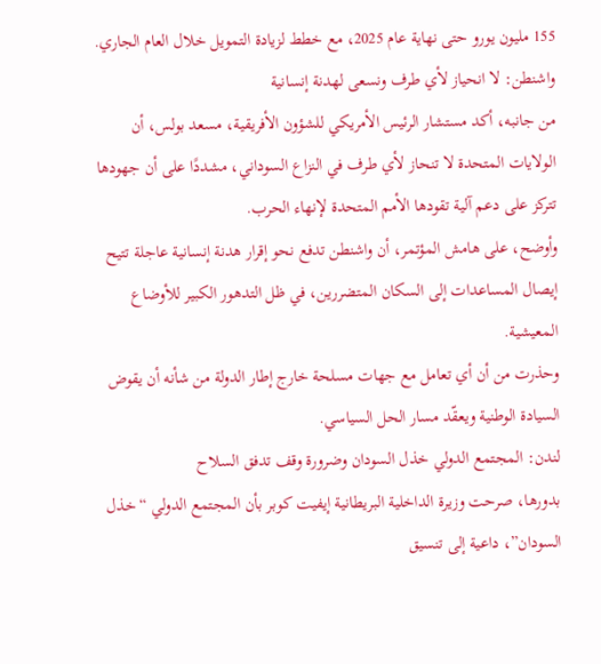155 مليون يورو حتى نهاية عام 2025، مع خطط لزيادة التمويل خلال العام الجاري.
واشنطن: لا انحياز لأي طرف ونسعى لهدنة إنسانية
من جانبه، أكد مستشار الرئيس الأمريكي للشؤون الأفريقية، مسعد بولس، أن الولايات المتحدة لا تنحاز لأي طرف في النزاع السوداني، مشددًا على أن جهودها تتركز على دعم آلية تقودها الأمم المتحدة لإنهاء الحرب.
وأوضح، على هامش المؤتمر، أن واشنطن تدفع نحو إقرار هدنة إنسانية عاجلة تتيح إيصال المساعدات إلى السكان المتضررين، في ظل التدهور الكبير للأوضاع المعيشية.
وحذرت من أن أي تعامل مع جهات مسلحة خارج إطار الدولة من شأنه أن يقوض السيادة الوطنية ويعقّد مسار الحل السياسي.
لندن: المجتمع الدولي خذل السودان وضرورة وقف تدفق السلاح
بدورها، صرحت وزيرة الداخلية البريطانية إيفيت كوبر بأن المجتمع الدولي “خذل السودان”، داعية إلى تنسيق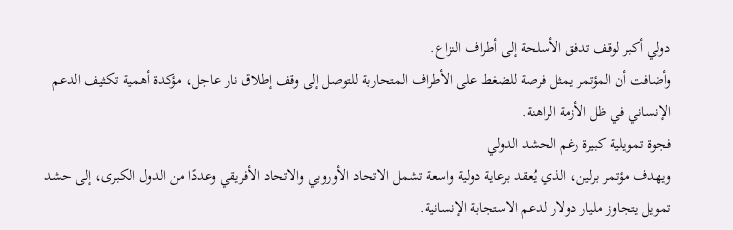دولي أكبر لوقف تدفق الأسلحة إلى أطراف النزاع.
وأضافت أن المؤتمر يمثل فرصة للضغط على الأطراف المتحاربة للتوصل إلى وقف إطلاق نار عاجل، مؤكدة أهمية تكثيف الدعم الإنساني في ظل الأزمة الراهنة.
فجوة تمويلية كبيرة رغم الحشد الدولي
ويهدف مؤتمر برلين، الذي يُعقد برعاية دولية واسعة تشمل الاتحاد الأوروبي والاتحاد الأفريقي وعددًا من الدول الكبرى، إلى حشد تمويل يتجاوز مليار دولار لدعم الاستجابة الإنسانية.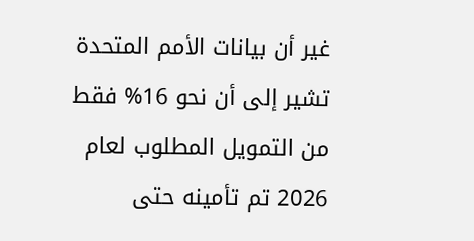غير أن بيانات الأمم المتحدة تشير إلى أن نحو 16% فقط من التمويل المطلوب لعام 2026 تم تأمينه حتى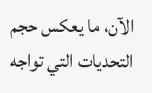الآن، ما يعكس حجم التحديات التي تواجه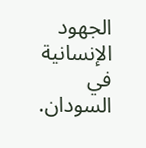الجهود الإنسانية في السودان.